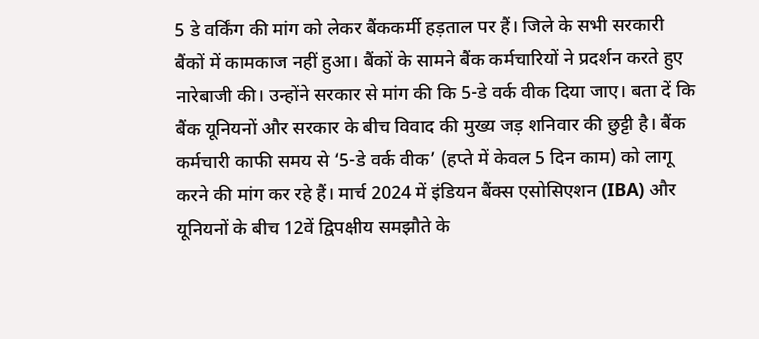5 डे वर्किंग की मांग को लेकर बैंककर्मी हड़ताल पर हैं। जिले के सभी सरकारी बैंकों में कामकाज नहीं हुआ। बैंकों के सामने बैंक कर्मचारियों ने प्रदर्शन करते हुए नारेबाजी की। उन्होंने सरकार से मांग की कि 5-डे वर्क वीक दिया जाए। बता दें कि बैंक यूनियनों और सरकार के बीच विवाद की मुख्य जड़ शनिवार की छुट्टी है। बैंक कर्मचारी काफी समय से ‘5-डे वर्क वीक’ (हप्ते में केवल 5 दिन काम) को लागू करने की मांग कर रहे हैं। मार्च 2024 में इंडियन बैंक्स एसोसिएशन (IBA) और यूनियनों के बीच 12वें द्विपक्षीय समझौते के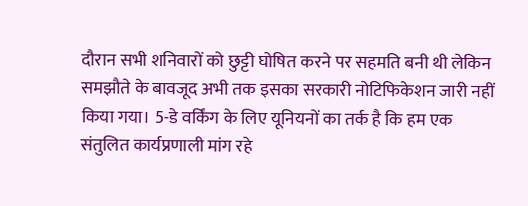दौरान सभी शनिवारों को छुट्टी घोषित करने पर सहमति बनी थी लेकिन समझौते के बावजूद अभी तक इसका सरकारी नोटिफिकेशन जारी नहीं किया गया। 5-डे वर्किंग के लिए यूनियनों का तर्क है कि हम एक संतुलित कार्यप्रणाली मांग रहे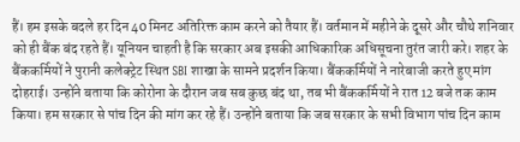हैं। हम इसके बदले हर दिन 40 मिनट अतिरिक्त काम करने को तैयार हैं। वर्तमान में महीने के दूसरे और चौथे शनिवार को ही बैंक बंद रहते हैं। यूनियन चाहती है कि सरकार अब इसकी आधिकारिक अधिसूचना तुरंत जारी करे। शहर के बैंककर्मियों ने पुरानी कलेक्ट्रेट स्थित SBI शाखा के सामने प्रदर्शन किया। बैंककर्मियों ने नारेबाजी करते हुए मांग दोहराई। उन्होंने बताया कि कोरोना के दौरान जब सब कुछ बंद था, तब भी बैंककर्मियों ने रात 12 बजे तक काम किया। हम सरकार से पांच दिन की मांग कर रहे हैं। उन्होंने बताया कि जब सरकार के सभी विभाग पांच दिन काम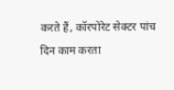करते हैं, कॉरपोरेट सेक्टर पांच दिन काम करता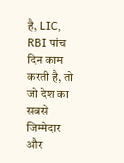है, LIC, RBI पांच दिन काम करती है, तो जो देश का सबसे जिम्मेदार और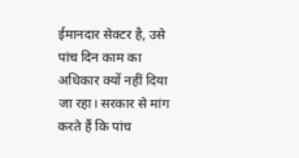ईमानदार सेक्टर है, उसे पांच दिन काम का अधिकार क्यों नहीं दिया जा रहा। सरकार से मांग करते हैं कि पांच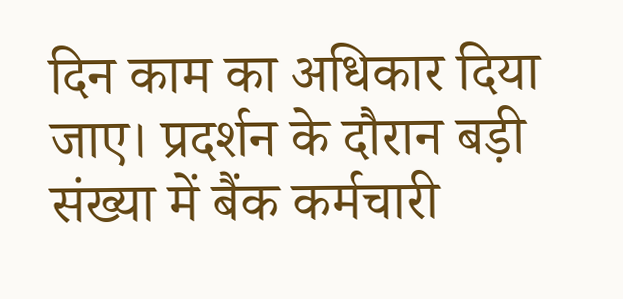दिन काम का अधिकार दिया जाए। प्रदर्शन के दौरान बड़ी संख्या में बैंक कर्मचारी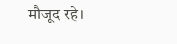मौजूद रहे।